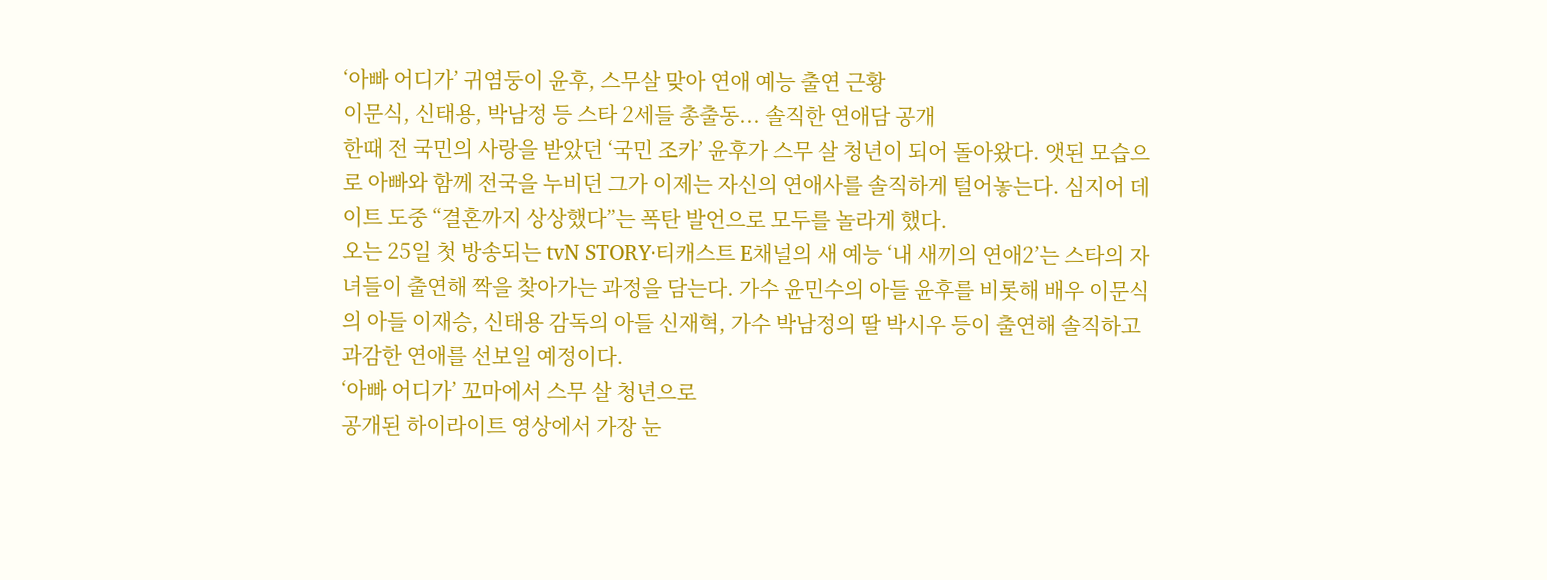‘아빠 어디가’ 귀염둥이 윤후, 스무살 맞아 연애 예능 출연 근황
이문식, 신태용, 박남정 등 스타 2세들 총출동... 솔직한 연애담 공개
한때 전 국민의 사랑을 받았던 ‘국민 조카’ 윤후가 스무 살 청년이 되어 돌아왔다. 앳된 모습으로 아빠와 함께 전국을 누비던 그가 이제는 자신의 연애사를 솔직하게 털어놓는다. 심지어 데이트 도중 “결혼까지 상상했다”는 폭탄 발언으로 모두를 놀라게 했다.
오는 25일 첫 방송되는 tvN STORY·티캐스트 E채널의 새 예능 ‘내 새끼의 연애2’는 스타의 자녀들이 출연해 짝을 찾아가는 과정을 담는다. 가수 윤민수의 아들 윤후를 비롯해 배우 이문식의 아들 이재승, 신태용 감독의 아들 신재혁, 가수 박남정의 딸 박시우 등이 출연해 솔직하고 과감한 연애를 선보일 예정이다.
‘아빠 어디가’ 꼬마에서 스무 살 청년으로
공개된 하이라이트 영상에서 가장 눈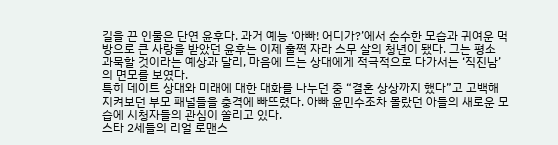길을 끈 인물은 단연 윤후다. 과거 예능 ‘아빠! 어디가?’에서 순수한 모습과 귀여운 먹방으로 큰 사랑을 받았던 윤후는 이제 훌쩍 자라 스무 살의 청년이 됐다. 그는 평소 과묵할 것이라는 예상과 달리, 마음에 드는 상대에게 적극적으로 다가서는 ‘직진남’의 면모를 보였다.
특히 데이트 상대와 미래에 대한 대화를 나누던 중 “결혼 상상까지 했다”고 고백해 지켜보던 부모 패널들을 충격에 빠뜨렸다. 아빠 윤민수조차 몰랐던 아들의 새로운 모습에 시청자들의 관심이 쏠리고 있다.
스타 2세들의 리얼 로맨스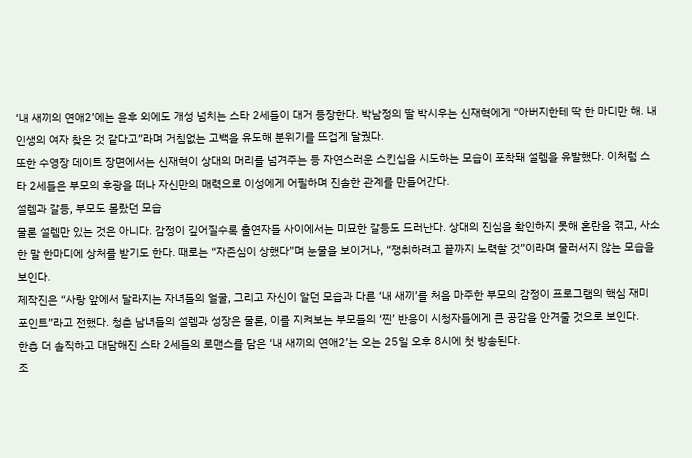‘내 새끼의 연애2’에는 윤후 외에도 개성 넘치는 스타 2세들이 대거 등장한다. 박남정의 딸 박시우는 신재혁에게 “아버지한테 딱 한 마디만 해. 내 인생의 여자 찾은 것 같다고”라며 거침없는 고백을 유도해 분위기를 뜨겁게 달궜다.
또한 수영장 데이트 장면에서는 신재혁이 상대의 머리를 넘겨주는 등 자연스러운 스킨십을 시도하는 모습이 포착돼 설렘을 유발했다. 이처럼 스타 2세들은 부모의 후광을 떠나 자신만의 매력으로 이성에게 어필하며 진솔한 관계를 만들어간다.
설렘과 갈등, 부모도 몰랐던 모습
물론 설렘만 있는 것은 아니다. 감정이 깊어질수록 출연자들 사이에서는 미묘한 갈등도 드러난다. 상대의 진심을 확인하지 못해 혼란을 겪고, 사소한 말 한마디에 상처를 받기도 한다. 때로는 “자존심이 상했다”며 눈물을 보이거나, “쟁취하려고 끝까지 노력할 것”이라며 물러서지 않는 모습을 보인다.
제작진은 “사랑 앞에서 달라지는 자녀들의 얼굴, 그리고 자신이 알던 모습과 다른 ‘내 새끼’를 처음 마주한 부모의 감정이 프로그램의 핵심 재미 포인트”라고 전했다. 청춘 남녀들의 설렘과 성장은 물론, 이를 지켜보는 부모들의 ‘찐’ 반응이 시청자들에게 큰 공감을 안겨줄 것으로 보인다.
한층 더 솔직하고 대담해진 스타 2세들의 로맨스를 담은 ‘내 새끼의 연애2’는 오는 25일 오후 8시에 첫 방송된다.
조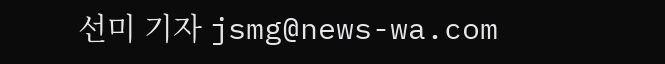선미 기자 jsmg@news-wa.com